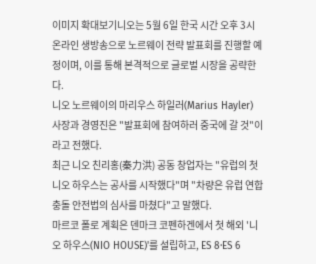이미지 확대보기니오는 5월 6일 한국 시간 오후 3시 온라인 생방송으로 노르웨이 전략 발표회를 진행할 예정이며, 이를 통해 본격적으로 글로벌 시장을 공략한다.
니오 노르웨이의 마리우스 하일러(Marius Hayler) 사장과 경영진은 "발표회에 참여하러 중국에 갈 것"이라고 전했다.
최근 니오 친리홍(秦力洪) 공동 창업자는 "유럽의 첫 니오 하우스는 공사를 시작했다"며 "차량은 유럽 연합 충돌 안전법의 심사를 마쳤다"고 말했다.
마르코 폴로 계획은 덴마크 코펜하겐에서 첫 해외 '니오 하우스(NIO HOUSE)'를 설립하고, ES 8·ES 6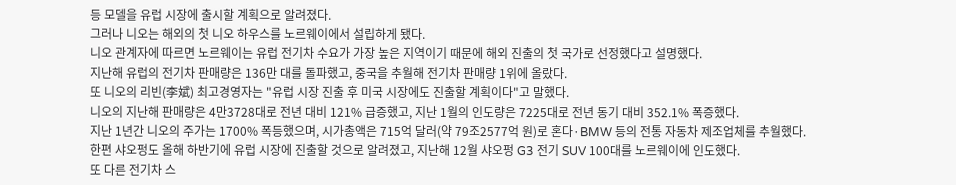등 모델을 유럽 시장에 출시할 계획으로 알려졌다.
그러나 니오는 해외의 첫 니오 하우스를 노르웨이에서 설립하게 됐다.
니오 관계자에 따르면 노르웨이는 유럽 전기차 수요가 가장 높은 지역이기 때문에 해외 진출의 첫 국가로 선정했다고 설명했다.
지난해 유럽의 전기차 판매량은 136만 대를 돌파했고, 중국을 추월해 전기차 판매량 1위에 올랐다.
또 니오의 리빈(李斌) 최고경영자는 "유럽 시장 진출 후 미국 시장에도 진출할 계획이다"고 말했다.
니오의 지난해 판매량은 4만3728대로 전년 대비 121% 급증했고, 지난 1월의 인도량은 7225대로 전년 동기 대비 352.1% 폭증했다.
지난 1년간 니오의 주가는 1700% 폭등했으며, 시가총액은 715억 달러(약 79조2577억 원)로 혼다·BMW 등의 전통 자동차 제조업체를 추월했다.
한편 샤오펑도 올해 하반기에 유럽 시장에 진출할 것으로 알려졌고, 지난해 12월 샤오펑 G3 전기 SUV 100대를 노르웨이에 인도했다.
또 다른 전기차 스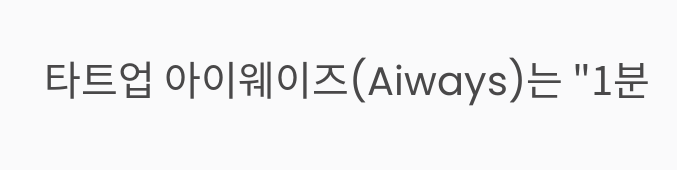타트업 아이웨이즈(Aiways)는 "1분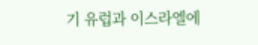기 유럽과 이스라엘에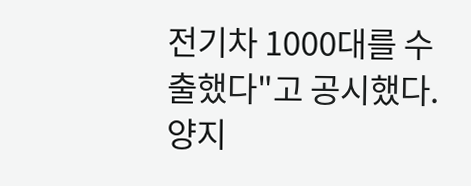전기차 1000대를 수출했다"고 공시했다.
양지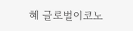혜 글로벌이코노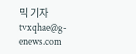믹 기자 tvxqhae@g-enews.com